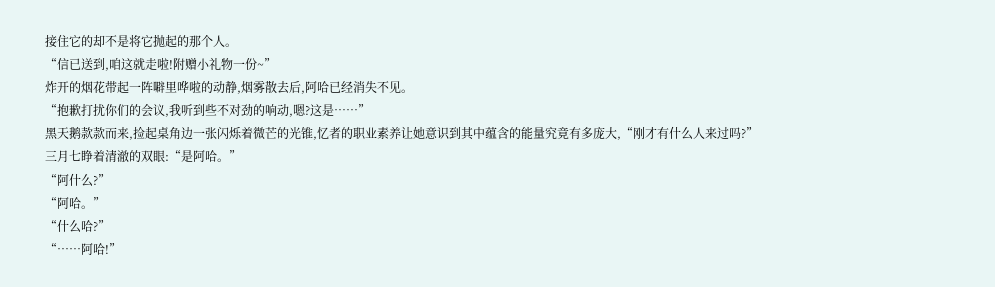接住它的却不是将它抛起的那个人。
“信已送到,咱这就走啦!附赠小礼物一份~”
炸开的烟花带起一阵噼里哗啦的动静,烟雾散去后,阿哈已经消失不见。
“抱歉打扰你们的会议,我听到些不对劲的响动,嗯?这是……”
黑天鹅款款而来,捡起桌角边一张闪烁着微芒的光锥,忆者的职业素养让她意识到其中蕴含的能量究竟有多庞大,“刚才有什么人来过吗?”
三月七睁着清澈的双眼:“是阿哈。”
“阿什么?”
“阿哈。”
“什么哈?”
“……阿哈!”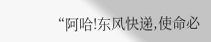“阿哈!东风快递,使命必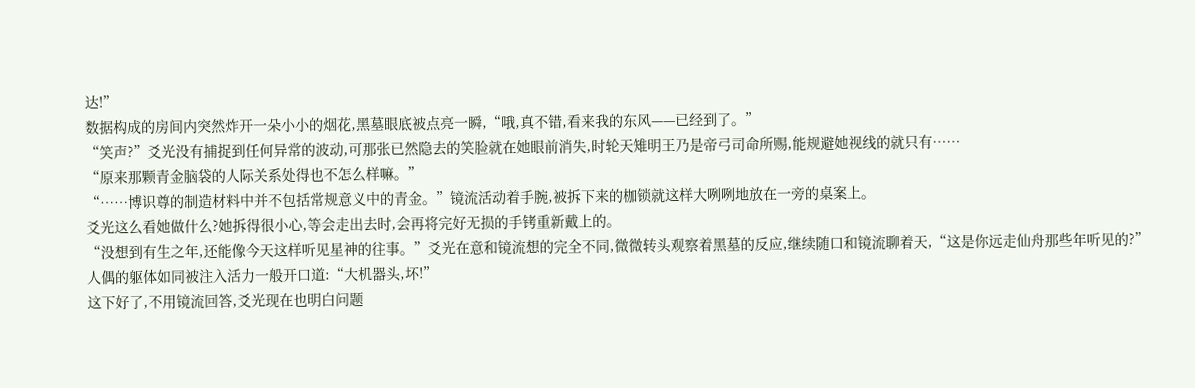达!”
数据构成的房间内突然炸开一朵小小的烟花,黑墓眼底被点亮一瞬,“哦,真不错,看来我的东风——已经到了。”
“笑声?”爻光没有捕捉到任何异常的波动,可那张已然隐去的笑脸就在她眼前消失,时轮天雉明王乃是帝弓司命所赐,能规避她视线的就只有……
“原来那颗青金脑袋的人际关系处得也不怎么样嘛。”
“……博识尊的制造材料中并不包括常规意义中的青金。”镜流活动着手腕,被拆下来的枷锁就这样大咧咧地放在一旁的桌案上。
爻光这么看她做什么?她拆得很小心,等会走出去时,会再将完好无损的手铐重新戴上的。
“没想到有生之年,还能像今天这样听见星神的往事。”爻光在意和镜流想的完全不同,微微转头观察着黑墓的反应,继续随口和镜流聊着天,“这是你远走仙舟那些年听见的?”
人偶的躯体如同被注入活力一般开口道:“大机器头,坏!”
这下好了,不用镜流回答,爻光现在也明白问题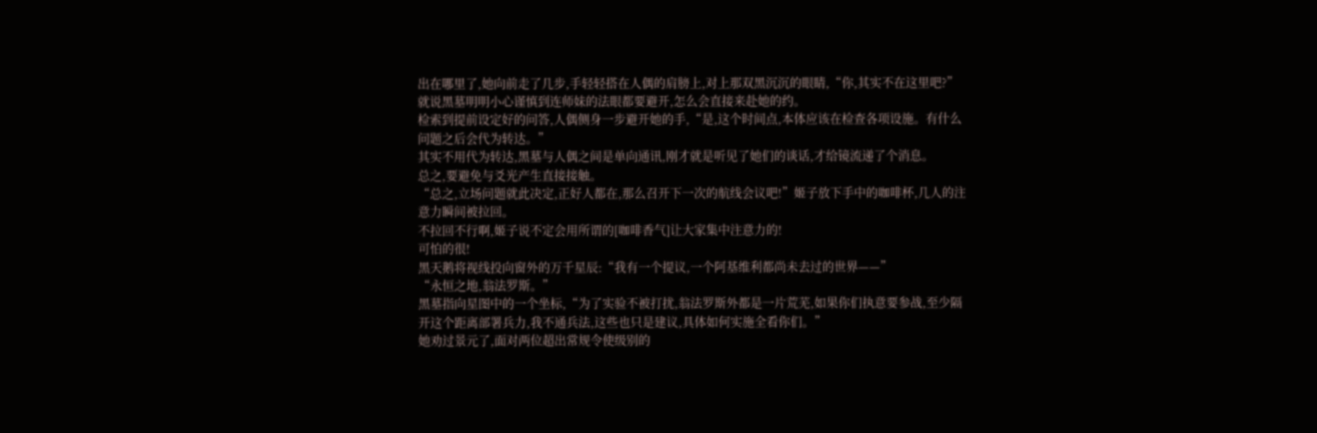出在哪里了,她向前走了几步,手轻轻搭在人偶的肩膀上,对上那双黑沉沉的眼睛,“你,其实不在这里吧?”
就说黑墓明明小心谨慎到连师妹的法眼都要避开,怎么会直接来赴她的约。
检索到提前设定好的问答,人偶侧身一步避开她的手,“是,这个时间点,本体应该在检查各项设施。有什么问题之后会代为转达。”
其实不用代为转达,黑墓与人偶之间是单向通讯,刚才就是听见了她们的谈话,才给镜流递了个消息。
总之,要避免与爻光产生直接接触。
“总之,立场问题就此决定,正好人都在,那么召开下一次的航线会议吧!”姬子放下手中的咖啡杯,几人的注意力瞬间被拉回。
不拉回不行啊,姬子说不定会用所谓的[咖啡香气]让大家集中注意力的!
可怕的很!
黑天鹅将视线投向窗外的万千星辰:“我有一个提议,一个阿基维利都尚未去过的世界——”
“永恒之地,翁法罗斯。”
黑墓指向星图中的一个坐标,“为了实验不被打扰,翁法罗斯外都是一片荒芜,如果你们执意要参战,至少隔开这个距离部署兵力,我不通兵法,这些也只是建议,具体如何实施全看你们。”
她劝过景元了,面对两位超出常规令使级别的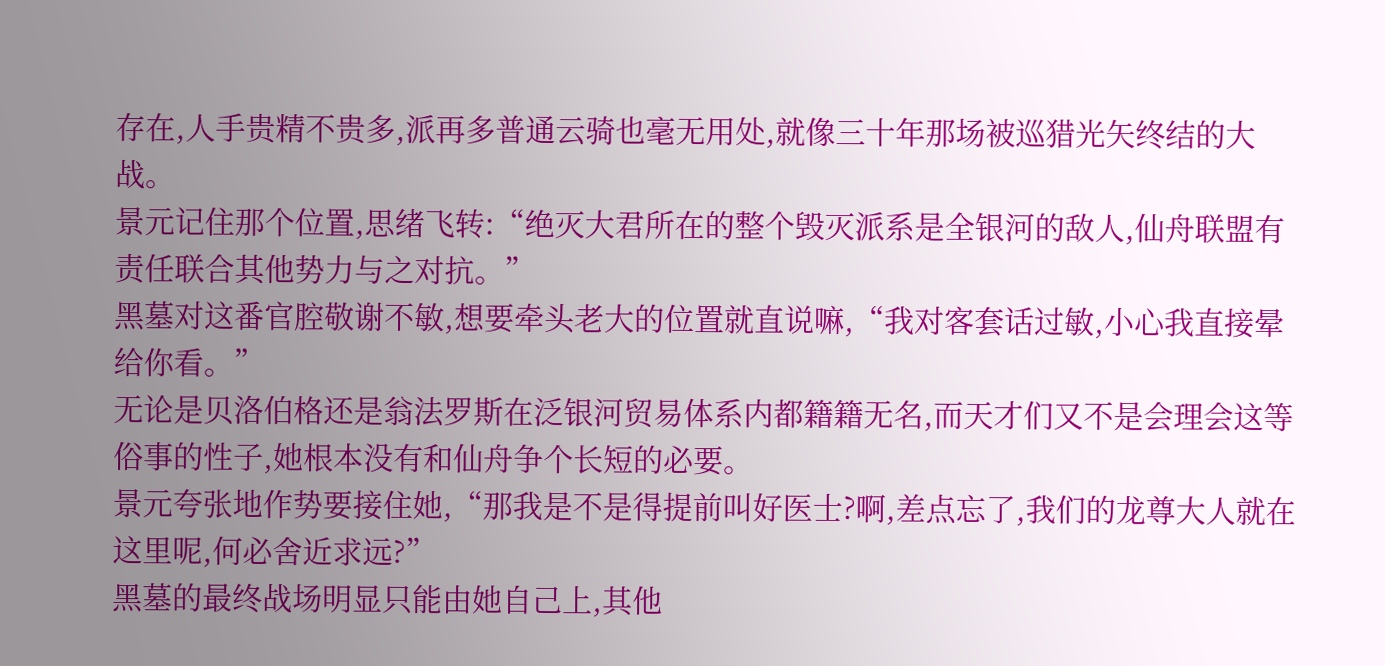存在,人手贵精不贵多,派再多普通云骑也毫无用处,就像三十年那场被巡猎光矢终结的大战。
景元记住那个位置,思绪飞转:“绝灭大君所在的整个毁灭派系是全银河的敌人,仙舟联盟有责任联合其他势力与之对抗。”
黑墓对这番官腔敬谢不敏,想要牵头老大的位置就直说嘛,“我对客套话过敏,小心我直接晕给你看。”
无论是贝洛伯格还是翁法罗斯在泛银河贸易体系内都籍籍无名,而天才们又不是会理会这等俗事的性子,她根本没有和仙舟争个长短的必要。
景元夸张地作势要接住她,“那我是不是得提前叫好医士?啊,差点忘了,我们的龙尊大人就在这里呢,何必舍近求远?”
黑墓的最终战场明显只能由她自己上,其他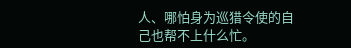人、哪怕身为巡猎令使的自己也帮不上什么忙。